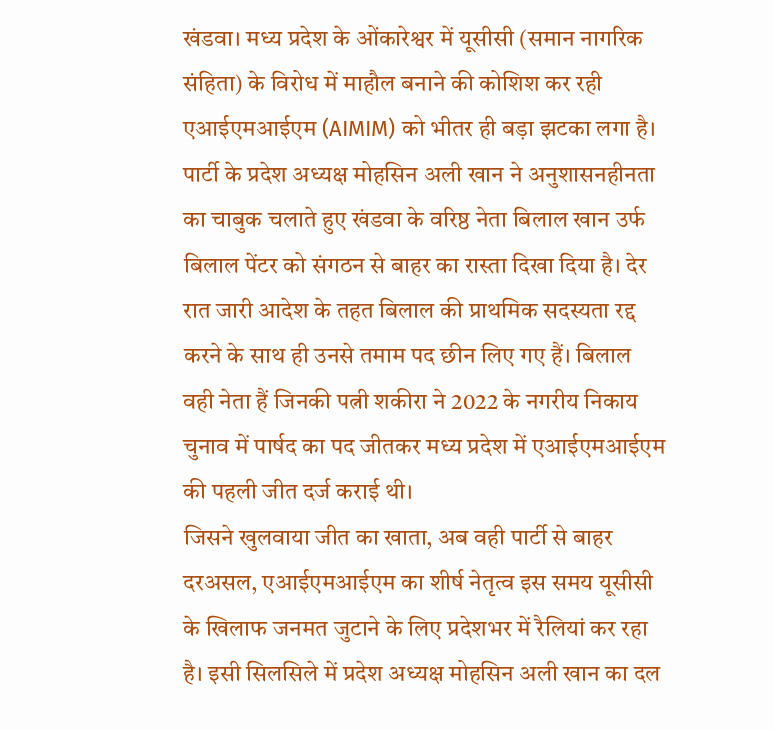खंडवा। मध्य प्रदेश के ओंकारेश्वर में यूसीसी (समान नागरिक संहिता) के विरोध में माहौल बनाने की कोशिश कर रही एआईएमआईएम (AIMIM) को भीतर ही बड़ा झटका लगा है। पार्टी के प्रदेश अध्यक्ष मोहसिन अली खान ने अनुशासनहीनता का चाबुक चलाते हुए खंडवा के वरिष्ठ नेता बिलाल खान उर्फ बिलाल पेंटर को संगठन से बाहर का रास्ता दिखा दिया है। देर रात जारी आदेश के तहत बिलाल की प्राथमिक सदस्यता रद्द करने के साथ ही उनसे तमाम पद छीन लिए गए हैं। बिलाल वही नेता हैं जिनकी पत्नी शकीरा ने 2022 के नगरीय निकाय चुनाव में पार्षद का पद जीतकर मध्य प्रदेश में एआईएमआईएम की पहली जीत दर्ज कराई थी।
जिसने खुलवाया जीत का खाता, अब वही पार्टी से बाहर
दरअसल, एआईएमआईएम का शीर्ष नेतृत्व इस समय यूसीसी के खिलाफ जनमत जुटाने के लिए प्रदेशभर में रैलियां कर रहा है। इसी सिलसिले में प्रदेश अध्यक्ष मोहसिन अली खान का दल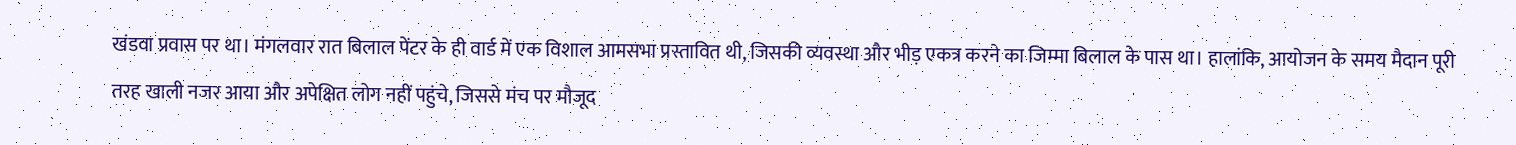खंडवा प्रवास पर था। मंगलवार रात बिलाल पेंटर के ही वार्ड में एक विशाल आमसभा प्रस्तावित थी, जिसकी व्यवस्था और भीड़ एकत्र करने का जिम्मा बिलाल के पास था। हालांकि, आयोजन के समय मैदान पूरी तरह खाली नजर आया और अपेक्षित लोग नहीं पहुंचे, जिससे मंच पर मौजूद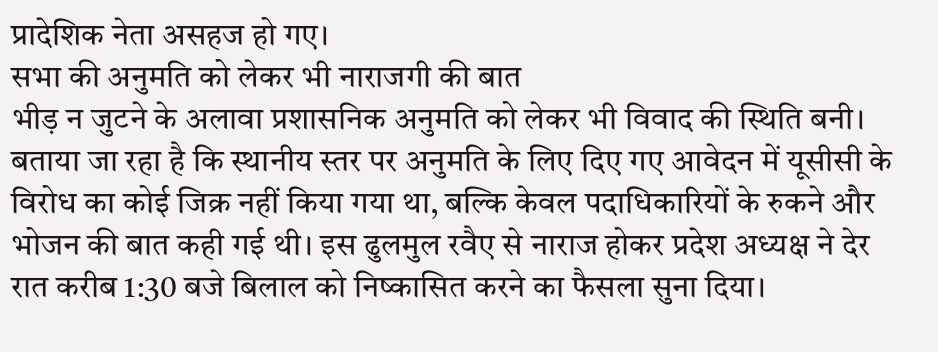प्रादेशिक नेता असहज हो गए।
सभा की अनुमति को लेकर भी नाराजगी की बात
भीड़ न जुटने के अलावा प्रशासनिक अनुमति को लेकर भी विवाद की स्थिति बनी। बताया जा रहा है कि स्थानीय स्तर पर अनुमति के लिए दिए गए आवेदन में यूसीसी के विरोध का कोई जिक्र नहीं किया गया था, बल्कि केवल पदाधिकारियों के रुकने और भोजन की बात कही गई थी। इस ढुलमुल रवैए से नाराज होकर प्रदेश अध्यक्ष ने देर रात करीब 1:30 बजे बिलाल को निष्कासित करने का फैसला सुना दिया।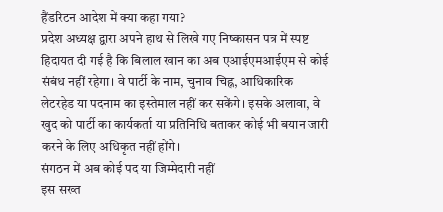हैंडरिटन आदेश में क्या कहा गया?
प्रदेश अध्यक्ष द्वारा अपने हाथ से लिखे गए निष्कासन पत्र में स्पष्ट हिदायत दी गई है कि बिलाल खान का अब एआईएमआईएम से कोई संबंध नहीं रहेगा। वे पार्टी के नाम, चुनाव चिह्न, आधिकारिक लेटरहेड या पदनाम का इस्तेमाल नहीं कर सकेंगे। इसके अलावा, वे खुद को पार्टी का कार्यकर्ता या प्रतिनिधि बताकर कोई भी बयान जारी करने के लिए अधिकृत नहीं होंगे।
संगठन में अब कोई पद या जिम्मेदारी नहीं
इस सख्त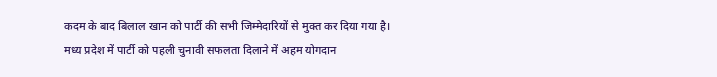कदम के बाद बिलाल खान को पार्टी की सभी जिम्मेदारियों से मुक्त कर दिया गया है। मध्य प्रदेश में पार्टी को पहली चुनावी सफलता दिलाने में अहम योगदान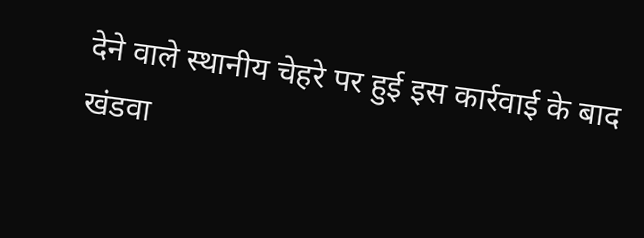देने वाले स्थानीय चेहरे पर हुई इस कार्रवाई के बाद खंडवा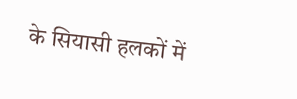के सियासी हलकों में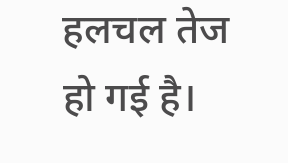हलचल तेज हो गई है।